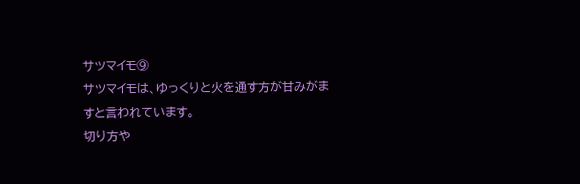サツマイモ⑨
サツマイモは、ゆっくりと火を通す方が甘みがますと言われています。
切り方や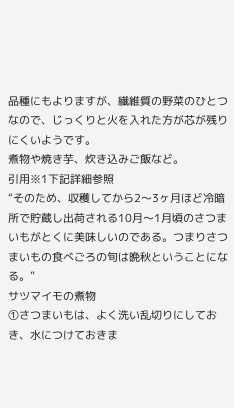品種にもよりますが、繊維質の野菜のひとつなので、じっくりと火を入れた方が芯が残りにくいようです。
煮物や焼き芋、炊き込みご飯など。
引用※1下記詳細参照
“そのため、収穫してから2〜3ヶ月ほど冷暗所で貯蔵し出荷される10月〜1月頃のさつまいもがとくに美味しいのである。つまりさつまいもの食べごろの旬は晩秋ということになる。”
サツマイモの煮物
①さつまいもは、よく洗い乱切りにしておき、水につけておきま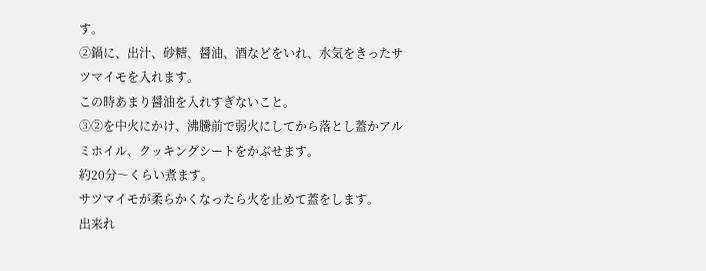す。
②鍋に、出汁、砂糖、醤油、酒などをいれ、水気をきったサツマイモを入れます。
この時あまり醤油を入れすぎないこと。
③②を中火にかけ、沸騰前で弱火にしてから落とし蓋かアルミホイル、クッキングシートをかぶせます。
約20分〜くらい煮ます。
サツマイモが柔らかくなったら火を止めて蓋をします。
出来れ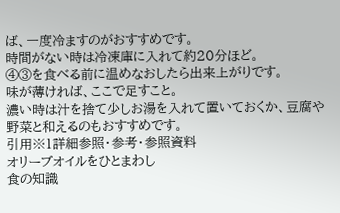ば、一度冷ますのがおすすめです。
時間がない時は冷凍庫に入れて約20分ほど。
④③を食べる前に温めなおしたら出来上がりです。
味が薄ければ、ここで足すこと。
濃い時は汁を捨て少しお湯を入れて置いておくか、豆腐や野菜と和えるのもおすすめです。
引用※1詳細参照・参考・参照資料
オリーブオイルをひとまわし
食の知識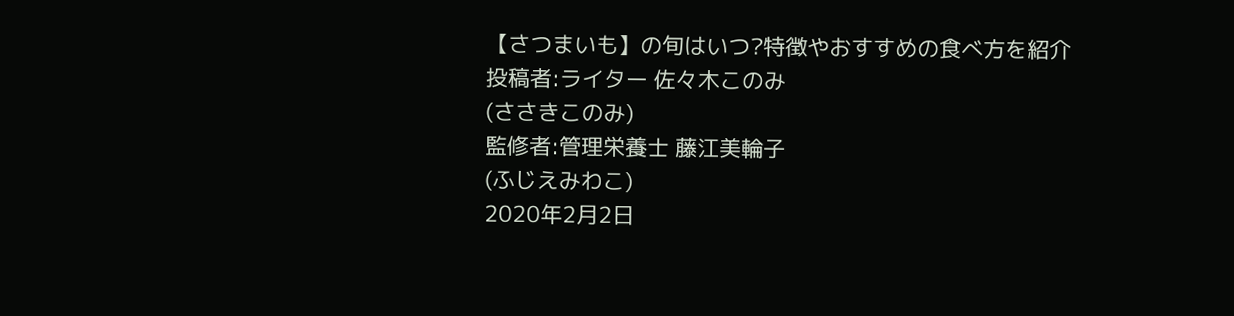【さつまいも】の旬はいつ?特徴やおすすめの食べ方を紹介
投稿者:ライター 佐々木このみ
(ささきこのみ)
監修者:管理栄養士 藤江美輪子
(ふじえみわこ)
2020年2月2日